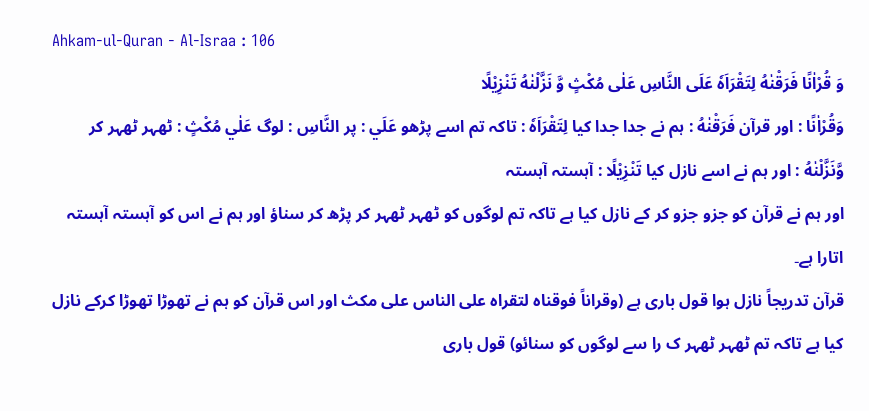Ahkam-ul-Quran - Al-Israa : 106
وَ قُرْاٰنًا فَرَقْنٰهُ لِتَقْرَاَهٗ عَلَى النَّاسِ عَلٰى مُكْثٍ وَّ نَزَّلْنٰهُ تَنْزِیْلًا
وَقُرْاٰنًا : اور قرآن فَرَقْنٰهُ : ہم نے جدا جدا کیا لِتَقْرَاَهٗ : تاکہ تم اسے پڑھو عَلَي : پر النَّاسِ : لوگ عَلٰي مُكْثٍ : ٹھہر ٹھہر کر وَّنَزَّلْنٰهُ : اور ہم نے اسے نازل کیا تَنْزِيْلًا : آہستہ آہستہ
اور ہم نے قرآن کو جزو جزو کر کے نازل کیا ہے تاکہ تم لوگوں کو ٹھہر ٹھہر کر پڑھ کر سناؤ اور ہم نے اس کو آہستہ آہستہ اتارا ہے۔
قرآن تدریجاً نازل ہوا قول باری ہے (وقراناً فوقناہ لتقراہ علی الناس علی مکث اور اس قرآن کو ہم نے تھوڑا تھوڑا کرکے نازل کیا ہے تاکہ تم ٹھہر ٹھہر ک را سے لوگوں کو سنائو) قول باری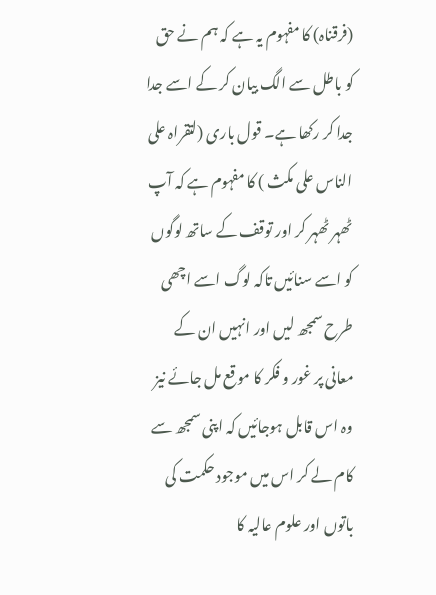(فرقناہ) کا مفہوم یہ ہے کہ ہم نے حق کو باطل سے الگ بیان کر کے اسے جدا جدا کر رکھا ہے۔ قول باری (لتقراہ علی الناس علی مکث ) کا مفہوم ہے کہ آپ ٹھہر ٹھہر کر اور توقف کے ساتھ لوگوں کو اسے سنائیں تاکہ لوگ اسے اچھی طرح سمجھ لیں اور انہیں ان کے معانی پر غور و فکر کا موقع مل جائے نیز وہ اس قابل ہوجائیں کہ اپنی سمجھ سے کام لے کر اس میں موجود حکمت کی باتوں اور علوم عالیہ کا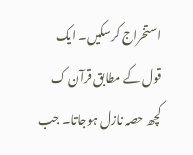استخراج کرسکیں۔ ایک قول کے مطابق قرآن ک کچھ حصہ نازل ہوجاتا۔ جب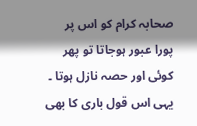صحابہ کرام کو اس پر پورا عبور ہوجاتا تو پھر کوئی اور حصہ نازل ہوتا ۔ یہی اس قول باری کا بھی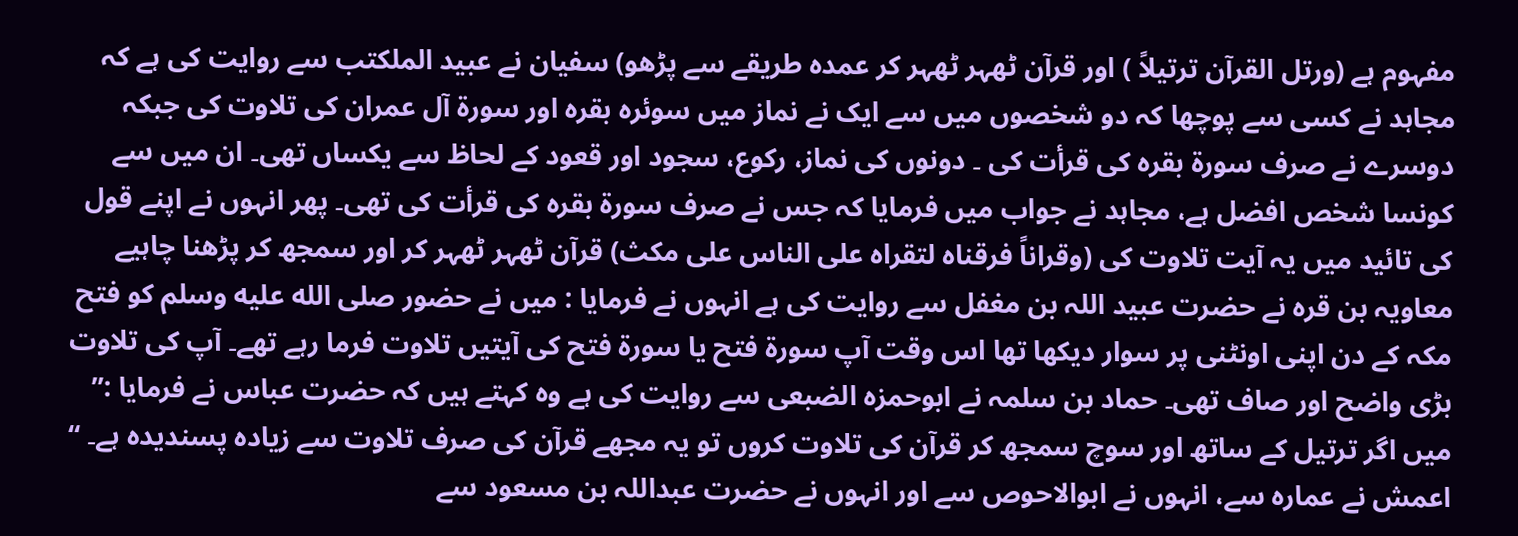مفہوم ہے (ورتل القرآن ترتیلاً ) اور قرآن ٹھہر ٹھہر کر عمدہ طریقے سے پڑھو) سفیان نے عبید الملکتب سے روایت کی ہے کہ مجاہد نے کسی سے پوچھا کہ دو شخصوں میں سے ایک نے نماز میں سوئرہ بقرہ اور سورة آل عمران کی تلاوت کی جبکہ دوسرے نے صرف سورة بقرہ کی قرأت کی ۔ دونوں کی نماز، رکوع، سجود اور قعود کے لحاظ سے یکساں تھی۔ ان میں سے کونسا شخص افضل ہے، مجاہد نے جواب میں فرمایا کہ جس نے صرف سورة بقرہ کی قرأت کی تھی۔ پھر انہوں نے اپنے قول کی تائید میں یہ آیت تلاوت کی (وقراناً فرقناہ لتقراہ علی الناس علی مکث) قرآن ٹھہر ٹھہر کر اور سمجھ کر پڑھنا چاہیے معاویہ بن قرہ نے حضرت عبید اللہ بن مغفل سے روایت کی ہے انہوں نے فرمایا : میں نے حضور صلى الله عليه وسلم کو فتح مکہ کے دن اپنی اونٹنی پر سوار دیکھا تھا اس وقت آپ سورة فتح یا سورة فتح کی آیتیں تلاوت فرما رہے تھے۔ آپ کی تلاوت بڑی واضح اور صاف تھی۔ حماد بن سلمہ نے ابوحمزہ الضبعی سے روایت کی ہے وہ کہتے ہیں کہ حضرت عباس نے فرمایا :” میں اگر ترتیل کے ساتھ اور سوچ سمجھ کر قرآن کی تلاوت کروں تو یہ مجھے قرآن کی صرف تلاوت سے زیادہ پسندیدہ ہے۔ “ اعمش نے عمارہ سے، انہوں نے ابوالاحوص سے اور انہوں نے حضرت عبداللہ بن مسعود سے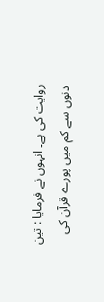روایت کی ہے۔ انہوں نے فرمایا : تین دنوں سے کم میں پورے قرآن کی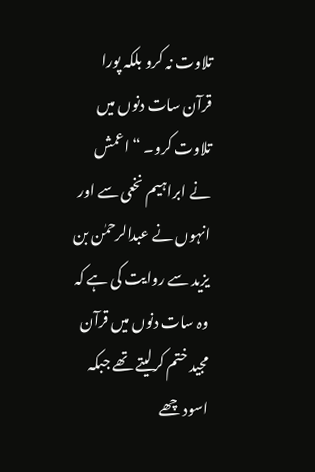تلاوت نہ کرو بلکہ پورا قرآن سات دنوں میں تلاوت کرو۔ “ اعمش نے ابراہیم نخعی سے اور انہوں نے عبدالرحمٰن بن یزید سے روایت کی ہے کہ وہ سات دنوں میں قرآن مجید ختم کرلیتے تھے جبکہ اسود چھے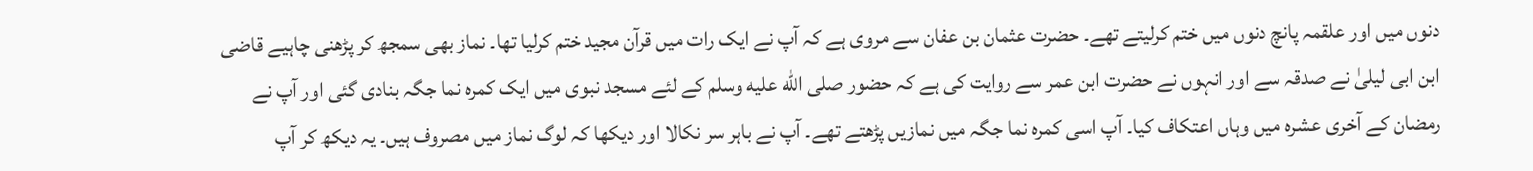دنوں میں اور علقمہ پانچ دنوں میں ختم کرلیتے تھے۔ حضرت عثمان بن عفان سے مروی ہے کہ آپ نے ایک رات میں قرآن مجید ختم کرلیا تھا۔ نماز بھی سمجھ کر پڑھنی چاہیے قاضی ابن ابی لیلیٰ نے صدقہ سے اور انہوں نے حضرت ابن عمر سے روایت کی ہے کہ حضور صلى الله عليه وسلم کے لئے مسجد نبوی میں ایک کمرہ نما جگہ بنادی گئی اور آپ نے رمضان کے آخری عشرہ میں وہاں اعتکاف کیا۔ آپ اسی کمرہ نما جگہ میں نمازیں پڑھتے تھے۔ آپ نے باہر سر نکالا اور دیکھا کہ لوگ نماز میں مصروف ہیں۔ یہ دیکھ کر آپ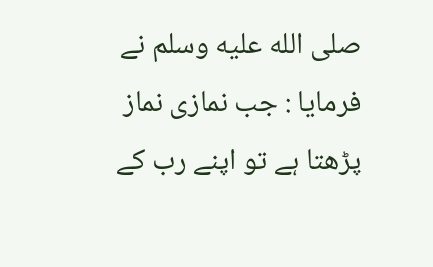صلى الله عليه وسلم نے فرمایا : جب نمازی نماز پڑھتا ہے تو اپنے رب کے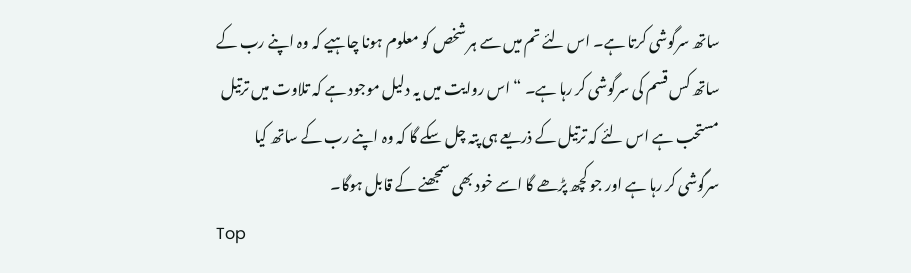ساتھ سرگوشی کرتا ہے۔ اس لئے تم میں سے ہر شخص کو معلوم ہونا چاہیے کہ وہ اپنے رب کے ساتھ کس قسم کی سرگوشی کر رہا ہے۔ “ اس روایت میں یہ دلیل موجود ہے کہ تلاوت میں ترتیل مستحب ہے اس لئے کہ ترتیل کے ذریعے ہی پتہ چل سکے گا کہ وہ اپنے رب کے ساتھ کیا سرگوشی کر رہا ہے اور جو کچھ پڑھے گا اسے خود بھی سمجھنے کے قابل ہوگا۔
Top